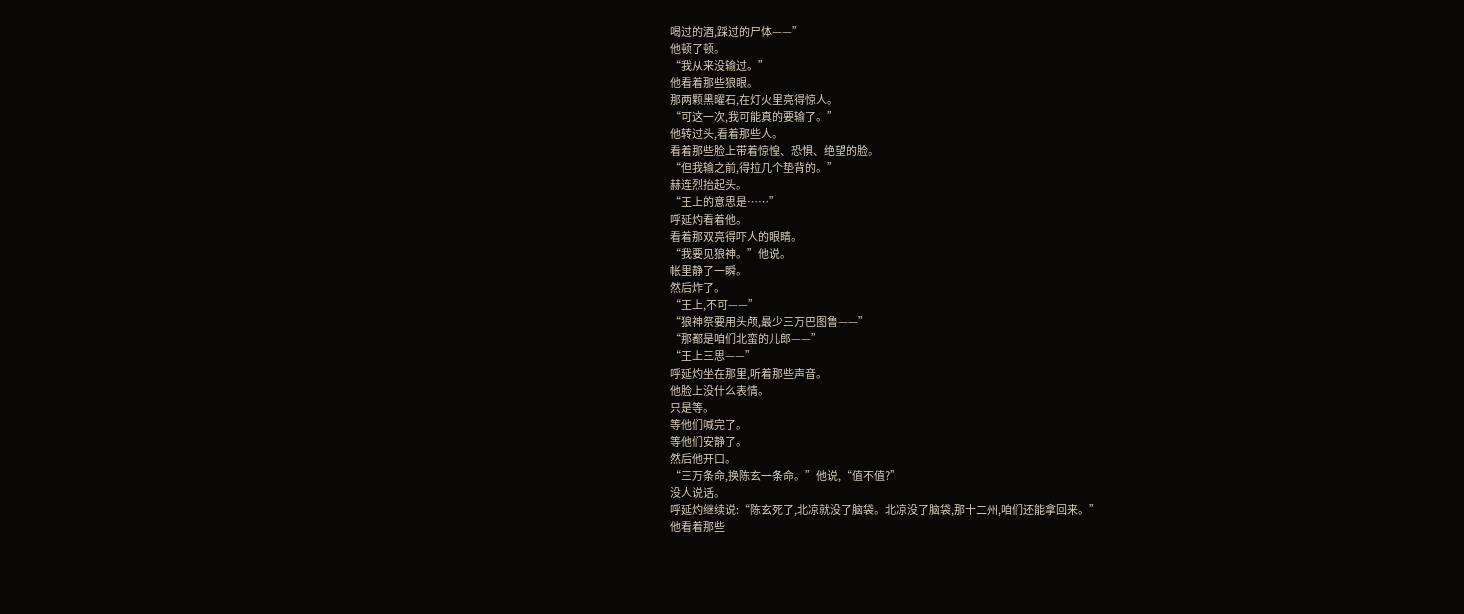喝过的酒,踩过的尸体——”
他顿了顿。
“我从来没输过。”
他看着那些狼眼。
那两颗黑曜石,在灯火里亮得惊人。
“可这一次,我可能真的要输了。”
他转过头,看着那些人。
看着那些脸上带着惊惶、恐惧、绝望的脸。
“但我输之前,得拉几个垫背的。”
赫连烈抬起头。
“王上的意思是……”
呼延灼看着他。
看着那双亮得吓人的眼睛。
“我要见狼神。”他说。
帐里静了一瞬。
然后炸了。
“王上,不可——”
“狼神祭要用头颅,最少三万巴图鲁——”
“那都是咱们北蛮的儿郎——”
“王上三思——”
呼延灼坐在那里,听着那些声音。
他脸上没什么表情。
只是等。
等他们喊完了。
等他们安静了。
然后他开口。
“三万条命,换陈玄一条命。”他说,“值不值?”
没人说话。
呼延灼继续说:“陈玄死了,北凉就没了脑袋。北凉没了脑袋,那十二州,咱们还能拿回来。”
他看着那些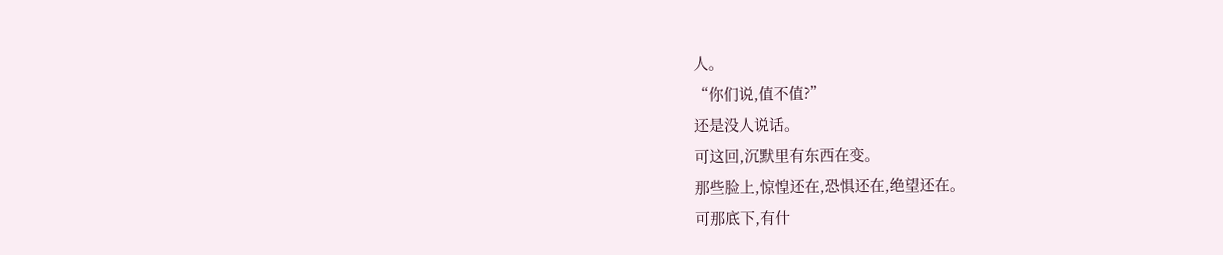人。
“你们说,值不值?”
还是没人说话。
可这回,沉默里有东西在变。
那些脸上,惊惶还在,恐惧还在,绝望还在。
可那底下,有什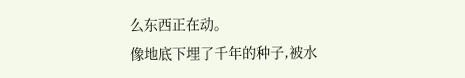么东西正在动。
像地底下埋了千年的种子,被水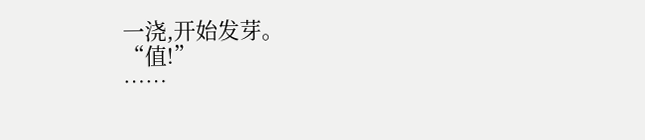一浇,开始发芽。
“值!”
……